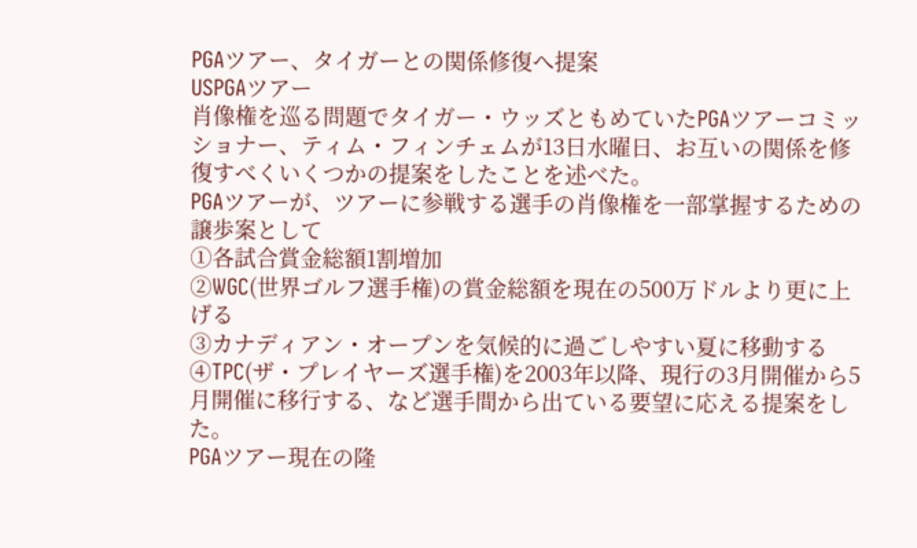PGAツアー、タイガーとの関係修復へ提案
USPGAツアー
肖像権を巡る問題でタイガー・ウッズともめていたPGAツアーコミッショナー、ティム・フィンチェムが13日水曜日、お互いの関係を修復すべくいくつかの提案をしたことを述べた。
PGAツアーが、ツアーに参戦する選手の肖像権を一部掌握するための譲歩案として
①各試合賞金総額1割増加
②WGC(世界ゴルフ選手権)の賞金総額を現在の500万ドルより更に上げる
③カナディアン・オープンを気候的に過ごしやすい夏に移動する
④TPC(ザ・プレイヤーズ選手権)を2003年以降、現行の3月開催から5月開催に移行する、など選手間から出ている要望に応える提案をした。
PGAツアー現在の隆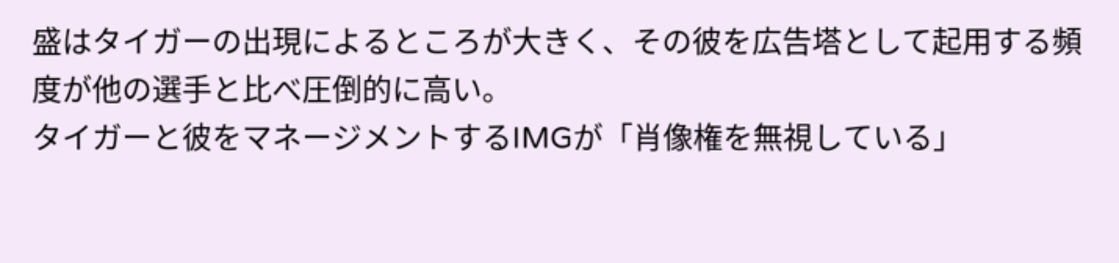盛はタイガーの出現によるところが大きく、その彼を広告塔として起用する頻度が他の選手と比べ圧倒的に高い。
タイガーと彼をマネージメントするIMGが「肖像権を無視している」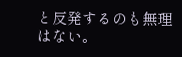と反発するのも無理はない。